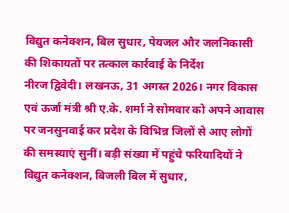विद्युत कनेक्शन, बिल सुधार, पेयजल और जलनिकासी की शिकायतों पर तत्काल कार्रवाई के निर्देश
नीरज द्विवेदी। लखनऊ, 31 अगस्त 2026। नगर विकास एवं ऊर्जा मंत्री श्री ए.के. शर्मा ने सोमवार को अपने आवास पर जनसुनवाई कर प्रदेश के विभिन्न जिलों से आए लोगों की समस्याएं सुनीं। बड़ी संख्या में पहुंचे फरियादियों ने विद्युत कनेक्शन, बिजली बिल में सुधार,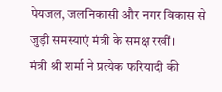पेयजल, जलनिकासी और नगर विकास से जुड़ी समस्याएं मंत्री के समक्ष रखीं।
मंत्री श्री शर्मा ने प्रत्येक फरियादी की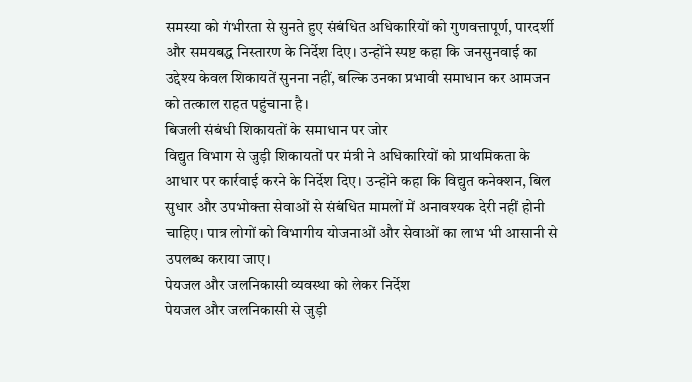समस्या को गंभीरता से सुनते हुए संबंधित अधिकारियों को गुणवत्तापूर्ण, पारदर्शी और समयबद्ध निस्तारण के निर्देश दिए। उन्होंने स्पष्ट कहा कि जनसुनवाई का उद्देश्य केवल शिकायतें सुनना नहीं, बल्कि उनका प्रभावी समाधान कर आमजन को तत्काल राहत पहुंचाना है।
बिजली संबंधी शिकायतों के समाधान पर जोर
विद्युत विभाग से जुड़ी शिकायतों पर मंत्री ने अधिकारियों को प्राथमिकता के आधार पर कार्रवाई करने के निर्देश दिए। उन्होंने कहा कि विद्युत कनेक्शन, बिल सुधार और उपभोक्ता सेवाओं से संबंधित मामलों में अनावश्यक देरी नहीं होनी चाहिए। पात्र लोगों को विभागीय योजनाओं और सेवाओं का लाभ भी आसानी से उपलब्ध कराया जाए।
पेयजल और जलनिकासी व्यवस्था को लेकर निर्देश
पेयजल और जलनिकासी से जुड़ी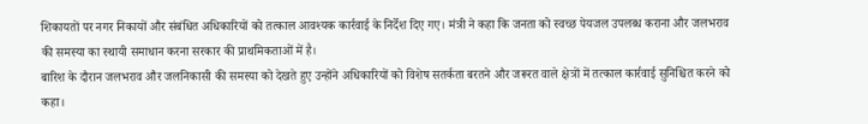शिकायतों पर नगर निकायों और संबंधित अधिकारियों को तत्काल आवश्यक कार्रवाई के निर्देश दिए गए। मंत्री ने कहा कि जनता को स्वच्छ पेयजल उपलब्ध कराना और जलभराव की समस्या का स्थायी समाधान करना सरकार की प्राथमिकताओं में है।
बारिश के दौरान जलभराव और जलनिकासी की समस्या को देखते हुए उन्होंने अधिकारियों को विशेष सतर्कता बरतने और जरूरत वाले क्षेत्रों में तत्काल कार्रवाई सुनिश्चित करने को कहा।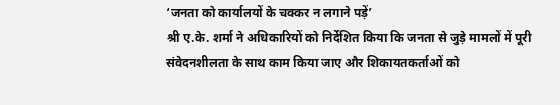‘जनता को कार्यालयों के चक्कर न लगाने पड़ें’
श्री ए.के. शर्मा ने अधिकारियों को निर्देशित किया कि जनता से जुड़े मामलों में पूरी संवेदनशीलता के साथ काम किया जाए और शिकायतकर्ताओं को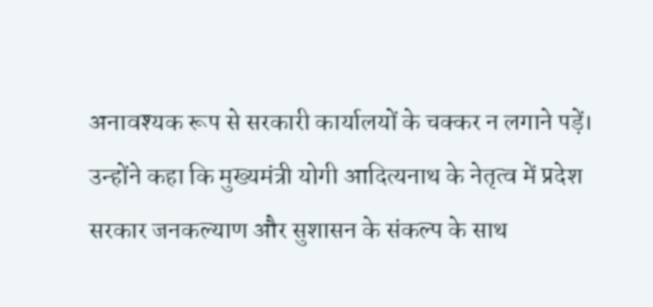अनावश्यक रूप से सरकारी कार्यालयों के चक्कर न लगाने पड़ें।
उन्होंने कहा कि मुख्यमंत्री योगी आदित्यनाथ के नेतृत्व में प्रदेश सरकार जनकल्याण और सुशासन के संकल्प के साथ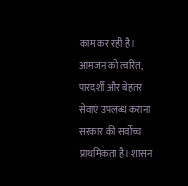काम कर रही है। आमजन को त्वरित, पारदर्शी और बेहतर सेवाएं उपलब्ध कराना सरकार की सर्वोच्च प्राथमिकता है। शासन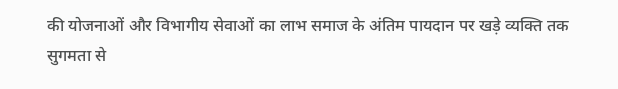की योजनाओं और विभागीय सेवाओं का लाभ समाज के अंतिम पायदान पर खड़े व्यक्ति तक सुगमता से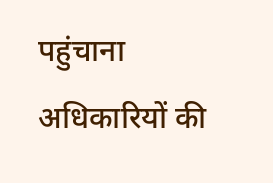पहुंचाना अधिकारियों की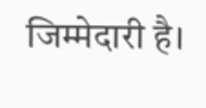जिम्मेदारी है।